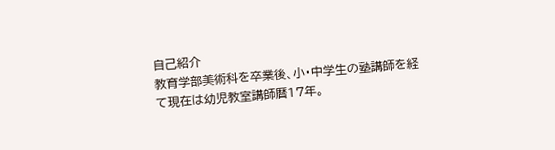自己紹介
教育学部美術科を卒業後、小・中学生の塾講師を経て現在は幼児教室講師暦17年。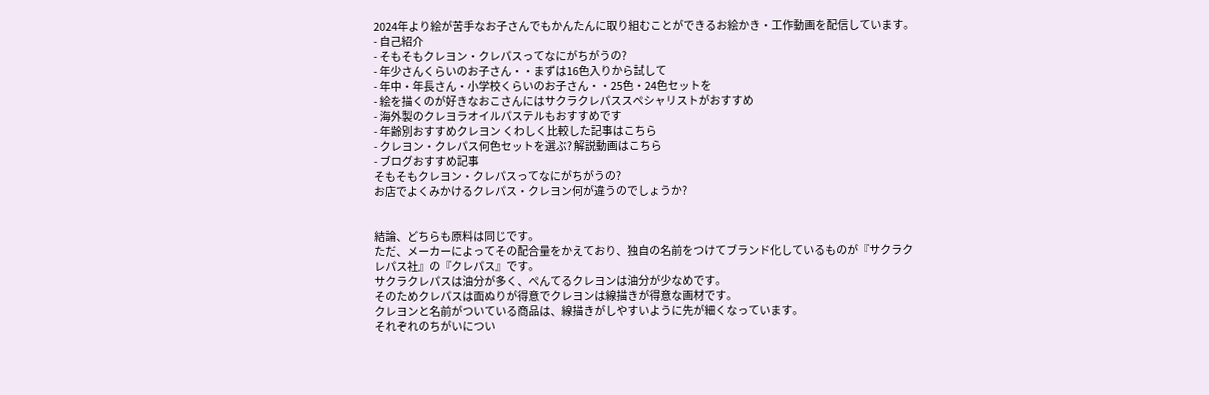2024年より絵が苦手なお子さんでもかんたんに取り組むことができるお絵かき・工作動画を配信しています。
- 自己紹介
- そもそもクレヨン・クレパスってなにがちがうの?
- 年少さんくらいのお子さん・・まずは16色入りから試して
- 年中・年長さん・小学校くらいのお子さん・・25色・24色セットを
- 絵を描くのが好きなおこさんにはサクラクレパススペシャリストがおすすめ
- 海外製のクレヨラオイルパステルもおすすめです
- 年齢別おすすめクレヨン くわしく比較した記事はこちら
- クレヨン・クレパス何色セットを選ぶ? 解説動画はこちら
- ブログおすすめ記事
そもそもクレヨン・クレパスってなにがちがうの?
お店でよくみかけるクレパス・クレヨン何が違うのでしょうか?


結論、どちらも原料は同じです。
ただ、メーカーによってその配合量をかえており、独自の名前をつけてブランド化しているものが『サクラクレパス社』の『クレパス』です。
サクラクレパスは油分が多く、ぺんてるクレヨンは油分が少なめです。
そのためクレパスは面ぬりが得意でクレヨンは線描きが得意な画材です。
クレヨンと名前がついている商品は、線描きがしやすいように先が細くなっています。
それぞれのちがいについ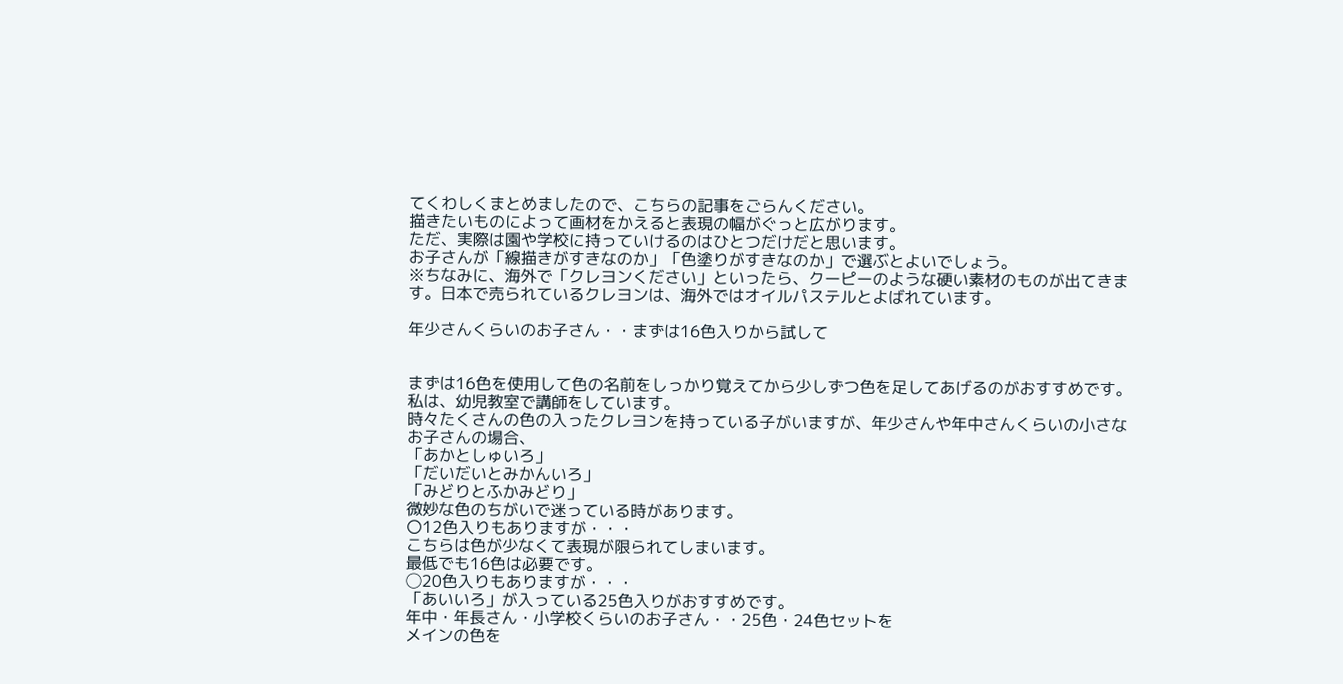てくわしくまとめましたので、こちらの記事をごらんください。
描きたいものによって画材をかえると表現の幅がぐっと広がります。
ただ、実際は園や学校に持っていけるのはひとつだけだと思います。
お子さんが「線描きがすきなのか」「色塗りがすきなのか」で選ぶとよいでしょう。
※ちなみに、海外で「クレヨンください」といったら、クーピーのような硬い素材のものが出てきます。日本で売られているクレヨンは、海外ではオイルパステルとよばれています。

年少さんくらいのお子さん・・まずは16色入りから試して


まずは16色を使用して色の名前をしっかり覚えてから少しずつ色を足してあげるのがおすすめです。
私は、幼児教室で講師をしています。
時々たくさんの色の入ったクレヨンを持っている子がいますが、年少さんや年中さんくらいの小さなお子さんの場合、
「あかとしゅいろ」
「だいだいとみかんいろ」
「みどりとふかみどり」
微妙な色のちがいで迷っている時があります。
〇12色入りもありますが・・・
こちらは色が少なくて表現が限られてしまいます。
最低でも16色は必要です。
◯20色入りもありますが・・・
「あいいろ」が入っている25色入りがおすすめです。
年中・年長さん・小学校くらいのお子さん・・25色・24色セットを
メインの色を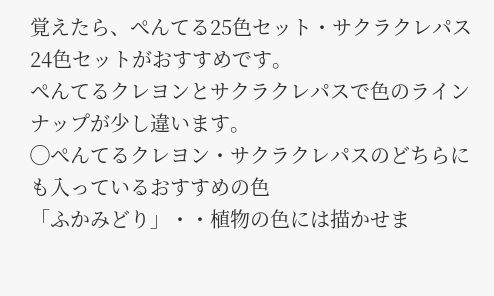覚えたら、ぺんてる25色セット・サクラクレパス24色セットがおすすめです。
ぺんてるクレヨンとサクラクレパスで色のラインナップが少し違います。
◯ぺんてるクレヨン・サクラクレパスのどちらにも入っているおすすめの色
「ふかみどり」・・植物の色には描かせま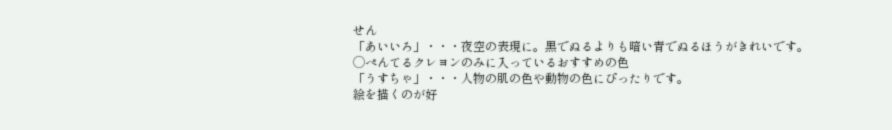せん
「あいいろ」・・・夜空の表現に。黒でぬるよりも暗い青でぬるほうがきれいです。
◯ぺんてるクレヨンのみに入っているおすすめの色
「うすちゃ」・・・人物の肌の色や動物の色にぴったりです。
絵を描くのが好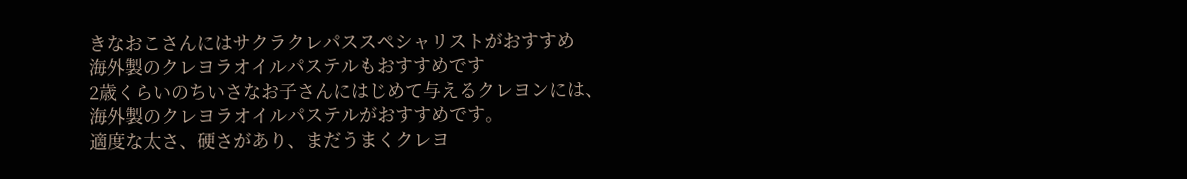きなおこさんにはサクラクレパススペシャリストがおすすめ
海外製のクレヨラオイルパステルもおすすめです
2歳くらいのちいさなお子さんにはじめて与えるクレヨンには、海外製のクレヨラオイルパステルがおすすめです。
適度な太さ、硬さがあり、まだうまくクレヨ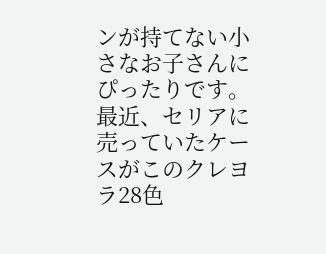ンが持てない小さなお子さんにぴったりです。
最近、セリアに売っていたケースがこのクレヨラ28色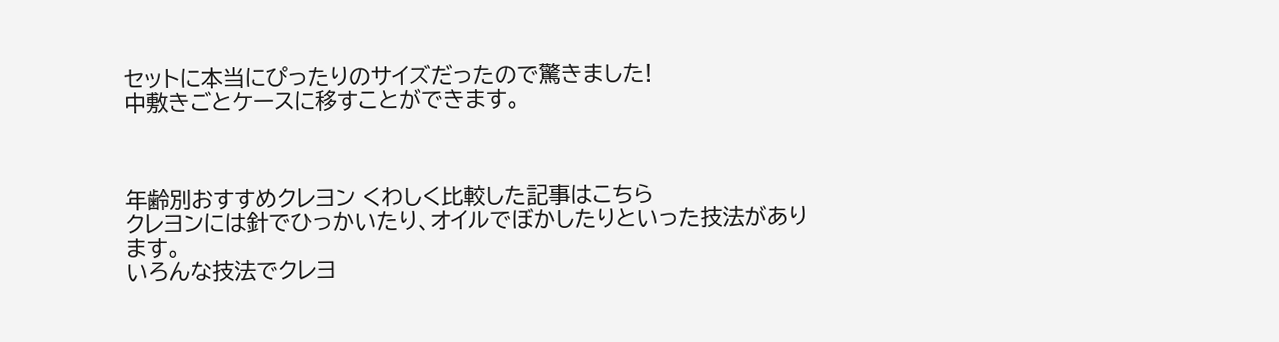セットに本当にぴったりのサイズだったので驚きました!
中敷きごとケースに移すことができます。



年齢別おすすめクレヨン くわしく比較した記事はこちら
クレヨンには針でひっかいたり、オイルでぼかしたりといった技法があります。
いろんな技法でクレヨ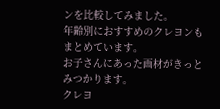ンを比較してみました。
年齢別におすすめのクレヨンもまとめています。
お子さんにあった画材がきっとみつかります。
クレヨ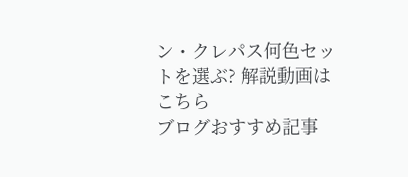ン・クレパス何色セットを選ぶ? 解説動画はこちら
ブログおすすめ記事